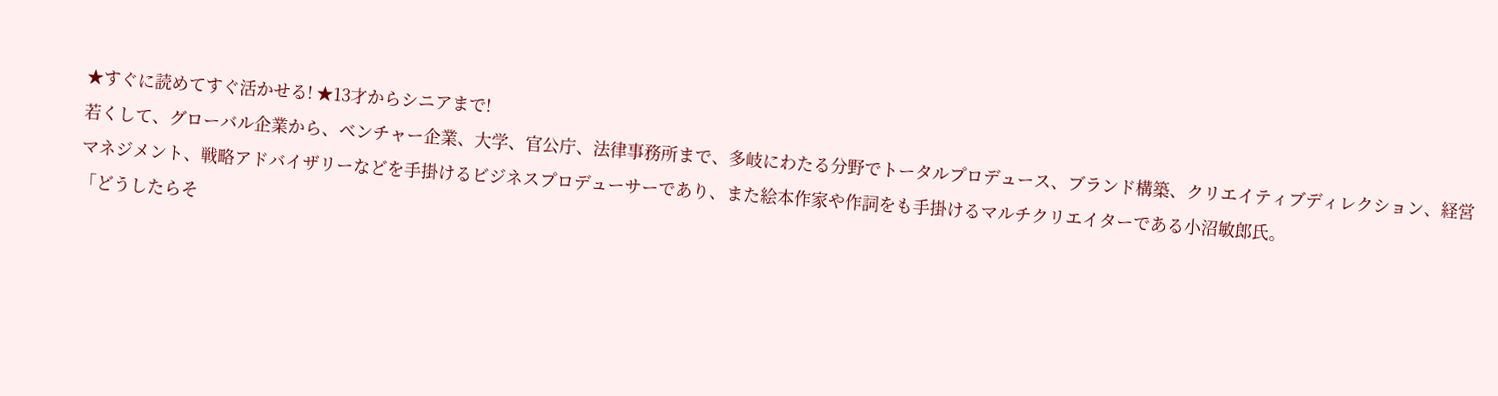★すぐに読めてすぐ活かせる! ★13才からシニアまで!
若くして、グローバル企業から、ベンチャー企業、大学、官公庁、法律事務所まで、多岐にわたる分野でトータルプロデュース、ブランド構築、クリエイティブディレクション、経営マネジメント、戦略アドバイザリーなどを手掛けるビジネスプロデューサーであり、また絵本作家や作詞をも手掛けるマルチクリエイターである小沼敏郎氏。
「どうしたらそ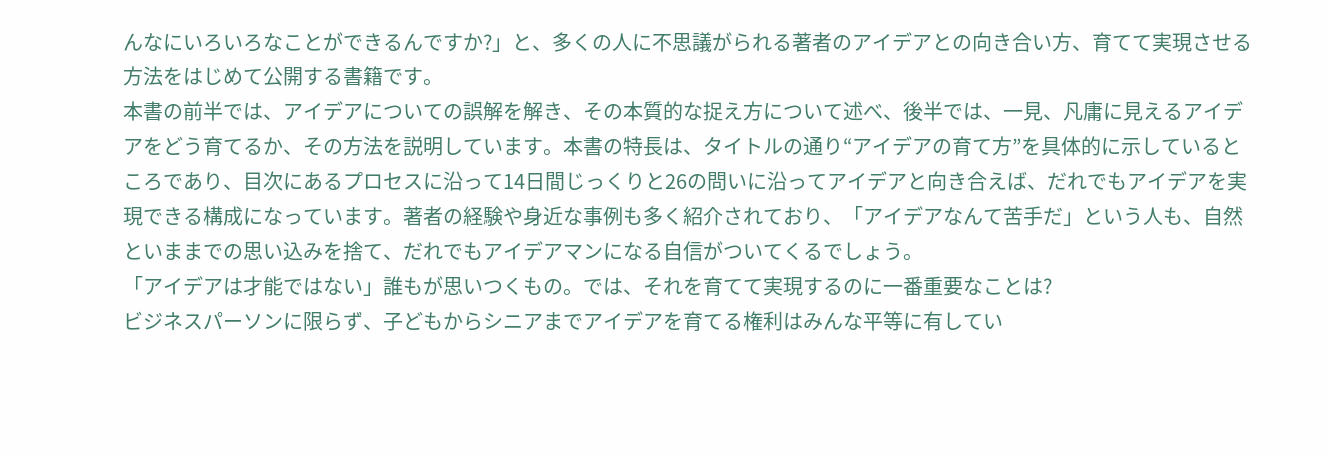んなにいろいろなことができるんですか?」と、多くの人に不思議がられる著者のアイデアとの向き合い方、育てて実現させる方法をはじめて公開する書籍です。
本書の前半では、アイデアについての誤解を解き、その本質的な捉え方について述べ、後半では、一見、凡庸に見えるアイデアをどう育てるか、その方法を説明しています。本書の特長は、タイトルの通り“アイデアの育て方”を具体的に示しているところであり、目次にあるプロセスに沿って14日間じっくりと26の問いに沿ってアイデアと向き合えば、だれでもアイデアを実現できる構成になっています。著者の経験や身近な事例も多く紹介されており、「アイデアなんて苦手だ」という人も、自然といままでの思い込みを捨て、だれでもアイデアマンになる自信がついてくるでしょう。
「アイデアは才能ではない」誰もが思いつくもの。では、それを育てて実現するのに一番重要なことは?
ビジネスパーソンに限らず、子どもからシニアまでアイデアを育てる権利はみんな平等に有してい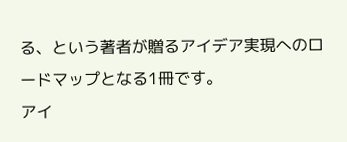る、という著者が贈るアイデア実現へのロードマップとなる1冊です。
アイ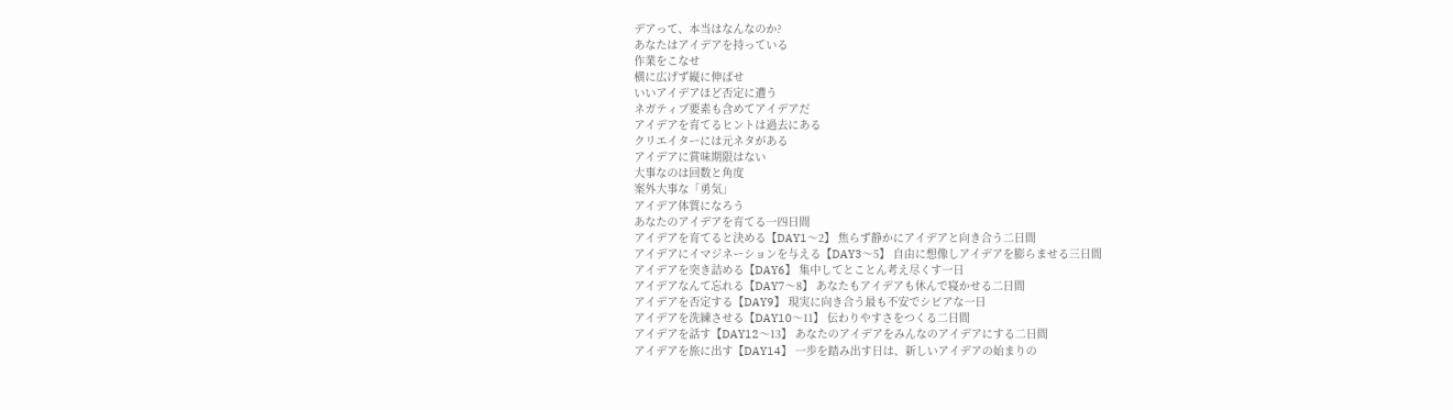デアって、本当はなんなのか?
あなたはアイデアを持っている
作業をこなせ
横に広げず縦に伸ばせ
いいアイデアほど否定に遭う
ネガティブ要素も含めてアイデアだ
アイデアを育てるヒントは過去にある
クリエイターには元ネタがある
アイデアに賞味期限はない
大事なのは回数と角度
案外大事な「勇気」
アイデア体質になろう
あなたのアイデアを育てる一四日間
アイデアを育てると決める【DAY1〜2】 焦らず静かにアイデアと向き合う二日間
アイデアにイマジネーションを与える【DAY3〜5】 自由に想像しアイデアを膨らませる三日間
アイデアを突き詰める【DAY6】 集中してとことん考え尽くす一日
アイデアなんて忘れる【DAY7〜8】 あなたもアイデアも休んで寝かせる二日間
アイデアを否定する【DAY9】 現実に向き合う最も不安でシビアな一日
アイデアを洗練させる【DAY10〜11】 伝わりやすさをつくる二日間
アイデアを話す【DAY12〜13】 あなたのアイデアをみんなのアイデアにする二日間
アイデアを旅に出す【DAY14】 一歩を踏み出す日は、新しいアイデアの始まりの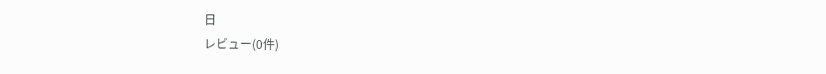日
レビュー(0件)